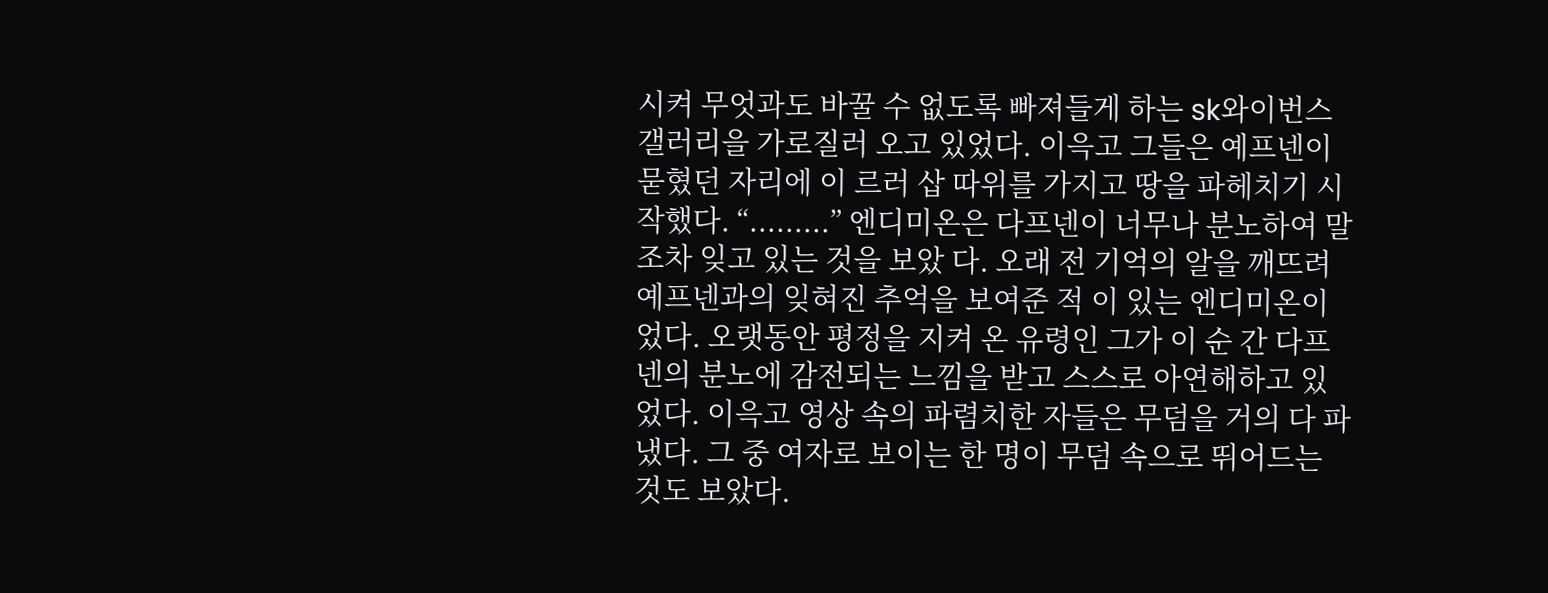시켜 무엇과도 바꿀 수 없도록 빠져들게 하는 sk와이번스갤러리을 가로질러 오고 있었다. 이윽고 그들은 예프넨이 묻혔던 자리에 이 르러 삽 따위를 가지고 땅을 파헤치기 시작했다. “.........” 엔디미온은 다프넨이 너무나 분노하여 말조차 잊고 있는 것을 보았 다. 오래 전 기억의 알을 깨뜨려 예프넨과의 잊혀진 추억을 보여준 적 이 있는 엔디미온이었다. 오랫동안 평정을 지켜 온 유령인 그가 이 순 간 다프넨의 분노에 감전되는 느낌을 받고 스스로 아연해하고 있었다. 이윽고 영상 속의 파렴치한 자들은 무덤을 거의 다 파냈다. 그 중 여자로 보이는 한 명이 무덤 속으로 뛰어드는 것도 보았다.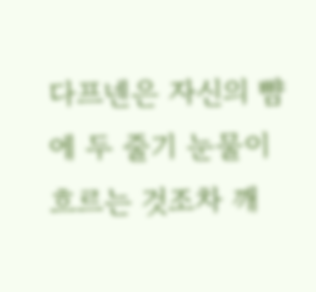다프넨은 자신의 뺨에 두 줄기 눈물이 흐르는 것조차 깨